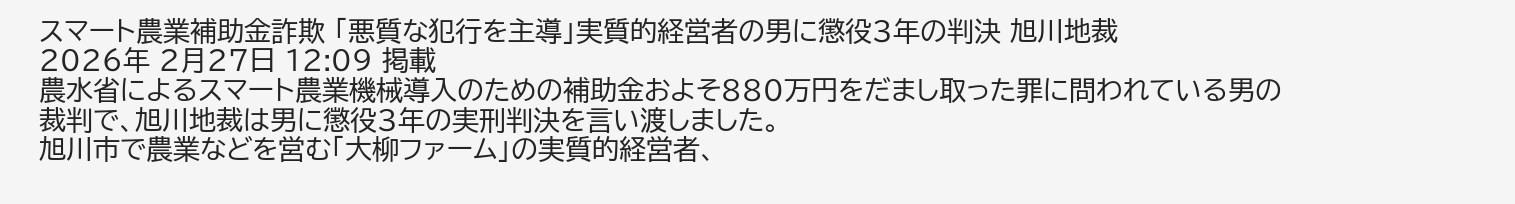スマート農業補助金詐欺 「悪質な犯行を主導」実質的経営者の男に懲役3年の判決 旭川地裁
2026年 2月27日 12:09 掲載
農水省によるスマート農業機械導入のための補助金およそ880万円をだまし取った罪に問われている男の裁判で、旭川地裁は男に懲役3年の実刑判決を言い渡しました。
旭川市で農業などを営む「大柳ファーム」の実質的経営者、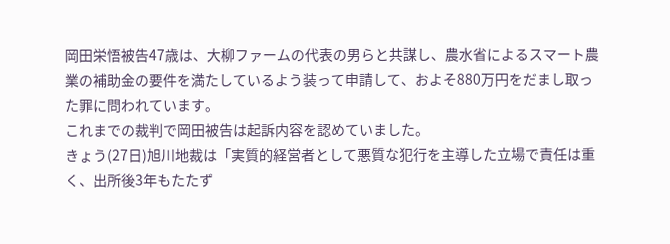岡田栄悟被告47歳は、大柳ファームの代表の男らと共謀し、農水省によるスマート農業の補助金の要件を満たしているよう装って申請して、およそ880万円をだまし取った罪に問われています。
これまでの裁判で岡田被告は起訴内容を認めていました。
きょう(27日)旭川地裁は「実質的経営者として悪質な犯行を主導した立場で責任は重く、出所後3年もたたず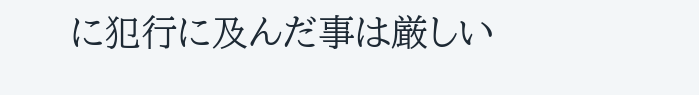に犯行に及んだ事は厳しい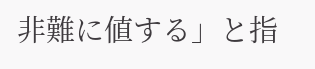非難に値する」と指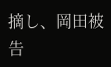摘し、岡田被告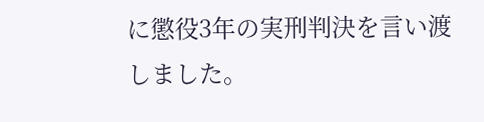に懲役3年の実刑判決を言い渡しました。